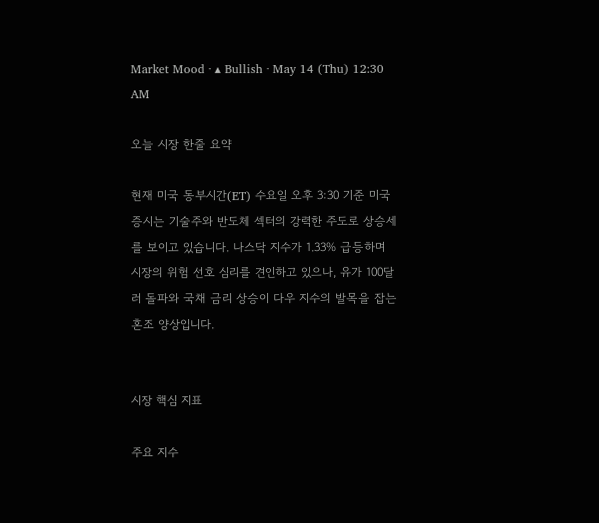Market Mood · ▴ Bullish · May 14 (Thu) 12:30 AM

오늘 시장 한줄 요약

현재 미국 동부시간(ET) 수요일 오후 3:30 기준 미국 증시는 기술주와 반도체 섹터의 강력한 주도로 상승세를 보이고 있습니다. 나스닥 지수가 1.33% 급등하며 시장의 위험 선호 심리를 견인하고 있으나, 유가 100달러 돌파와 국채 금리 상승이 다우 지수의 발목을 잡는 혼조 양상입니다.


시장 핵심 지표

주요 지수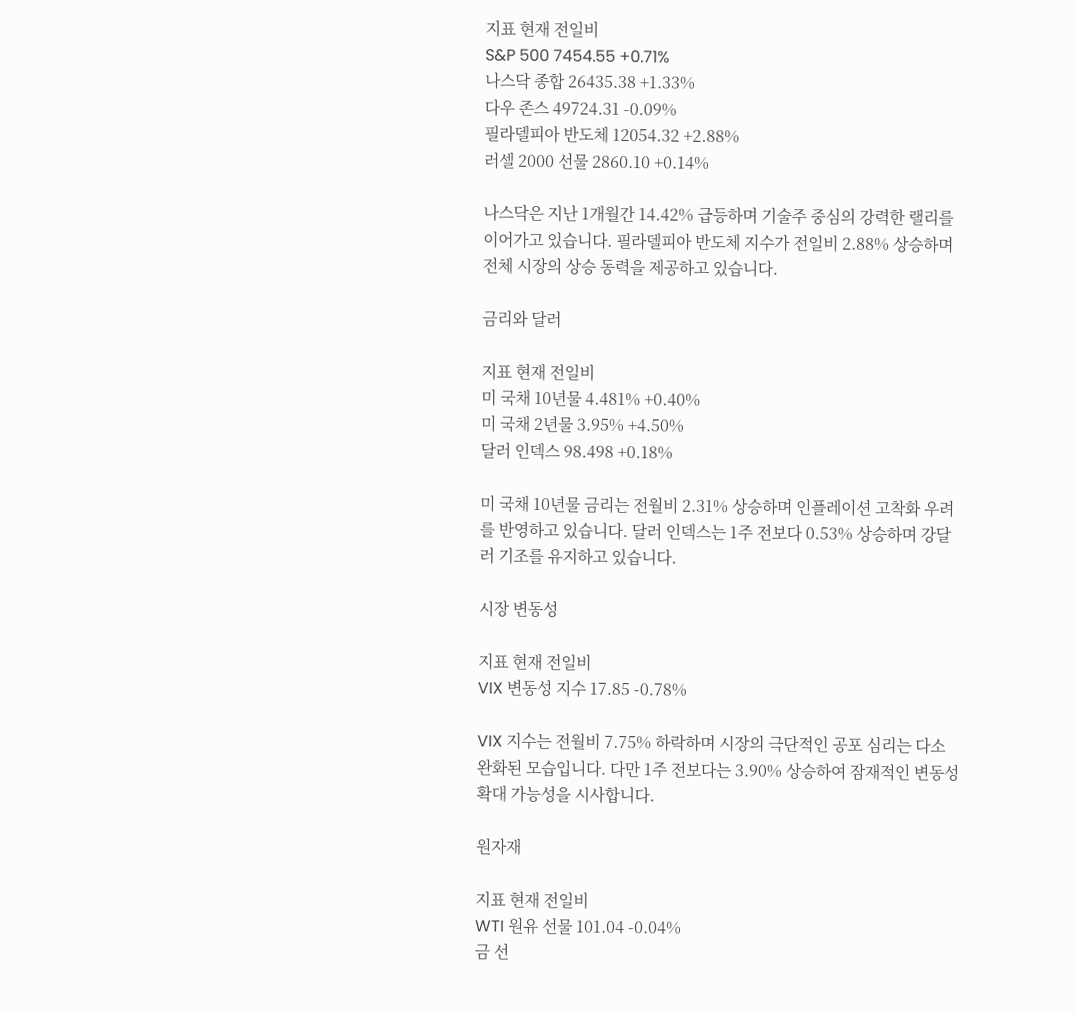지표 현재 전일비
S&P 500 7454.55 +0.71%
나스닥 종합 26435.38 +1.33%
다우 존스 49724.31 -0.09%
필라델피아 반도체 12054.32 +2.88%
러셀 2000 선물 2860.10 +0.14%

나스닥은 지난 1개월간 14.42% 급등하며 기술주 중심의 강력한 랠리를 이어가고 있습니다. 필라델피아 반도체 지수가 전일비 2.88% 상승하며 전체 시장의 상승 동력을 제공하고 있습니다.

금리와 달러

지표 현재 전일비
미 국채 10년물 4.481% +0.40%
미 국채 2년물 3.95% +4.50%
달러 인덱스 98.498 +0.18%

미 국채 10년물 금리는 전월비 2.31% 상승하며 인플레이션 고착화 우려를 반영하고 있습니다. 달러 인덱스는 1주 전보다 0.53% 상승하며 강달러 기조를 유지하고 있습니다.

시장 변동성

지표 현재 전일비
VIX 변동성 지수 17.85 -0.78%

VIX 지수는 전월비 7.75% 하락하며 시장의 극단적인 공포 심리는 다소 완화된 모습입니다. 다만 1주 전보다는 3.90% 상승하여 잠재적인 변동성 확대 가능성을 시사합니다.

원자재

지표 현재 전일비
WTI 원유 선물 101.04 -0.04%
금 선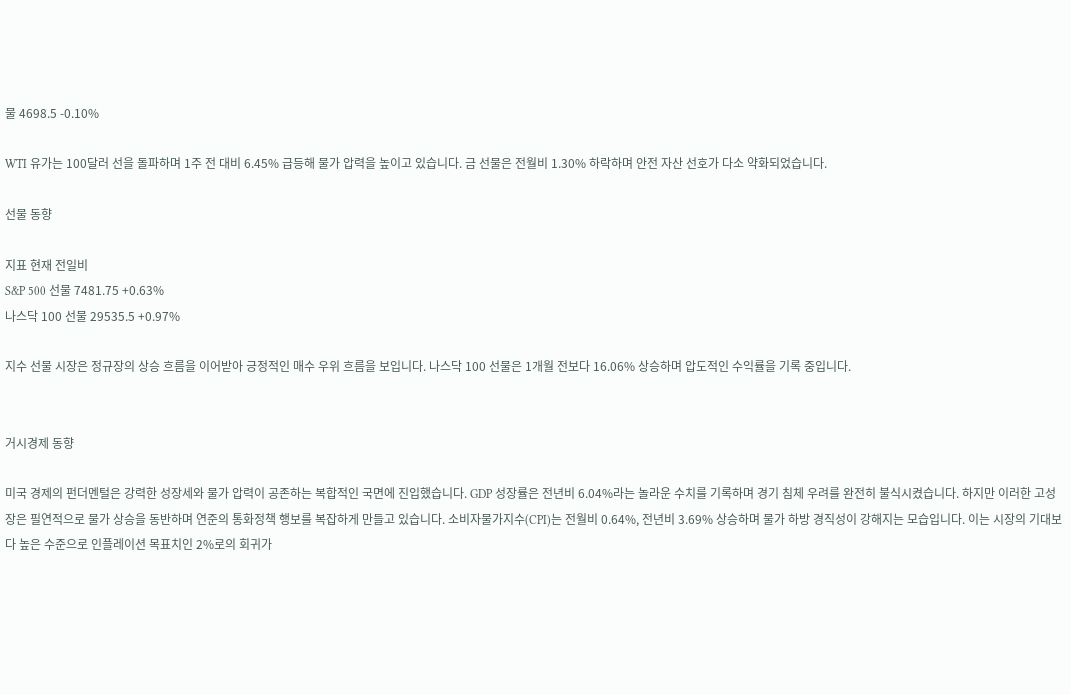물 4698.5 -0.10%

WTI 유가는 100달러 선을 돌파하며 1주 전 대비 6.45% 급등해 물가 압력을 높이고 있습니다. 금 선물은 전월비 1.30% 하락하며 안전 자산 선호가 다소 약화되었습니다.

선물 동향

지표 현재 전일비
S&P 500 선물 7481.75 +0.63%
나스닥 100 선물 29535.5 +0.97%

지수 선물 시장은 정규장의 상승 흐름을 이어받아 긍정적인 매수 우위 흐름을 보입니다. 나스닥 100 선물은 1개월 전보다 16.06% 상승하며 압도적인 수익률을 기록 중입니다.


거시경제 동향

미국 경제의 펀더멘털은 강력한 성장세와 물가 압력이 공존하는 복합적인 국면에 진입했습니다. GDP 성장률은 전년비 6.04%라는 놀라운 수치를 기록하며 경기 침체 우려를 완전히 불식시켰습니다. 하지만 이러한 고성장은 필연적으로 물가 상승을 동반하며 연준의 통화정책 행보를 복잡하게 만들고 있습니다. 소비자물가지수(CPI)는 전월비 0.64%, 전년비 3.69% 상승하며 물가 하방 경직성이 강해지는 모습입니다. 이는 시장의 기대보다 높은 수준으로 인플레이션 목표치인 2%로의 회귀가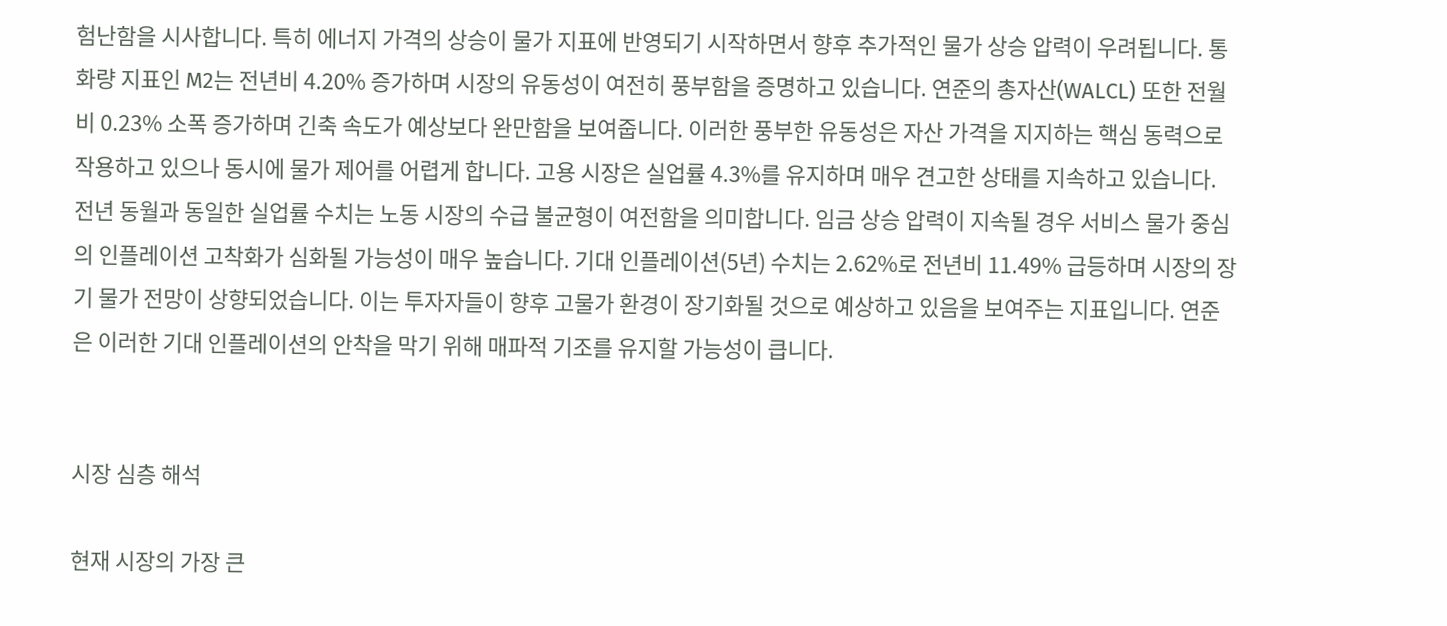험난함을 시사합니다. 특히 에너지 가격의 상승이 물가 지표에 반영되기 시작하면서 향후 추가적인 물가 상승 압력이 우려됩니다. 통화량 지표인 M2는 전년비 4.20% 증가하며 시장의 유동성이 여전히 풍부함을 증명하고 있습니다. 연준의 총자산(WALCL) 또한 전월비 0.23% 소폭 증가하며 긴축 속도가 예상보다 완만함을 보여줍니다. 이러한 풍부한 유동성은 자산 가격을 지지하는 핵심 동력으로 작용하고 있으나 동시에 물가 제어를 어렵게 합니다. 고용 시장은 실업률 4.3%를 유지하며 매우 견고한 상태를 지속하고 있습니다. 전년 동월과 동일한 실업률 수치는 노동 시장의 수급 불균형이 여전함을 의미합니다. 임금 상승 압력이 지속될 경우 서비스 물가 중심의 인플레이션 고착화가 심화될 가능성이 매우 높습니다. 기대 인플레이션(5년) 수치는 2.62%로 전년비 11.49% 급등하며 시장의 장기 물가 전망이 상향되었습니다. 이는 투자자들이 향후 고물가 환경이 장기화될 것으로 예상하고 있음을 보여주는 지표입니다. 연준은 이러한 기대 인플레이션의 안착을 막기 위해 매파적 기조를 유지할 가능성이 큽니다.


시장 심층 해석

현재 시장의 가장 큰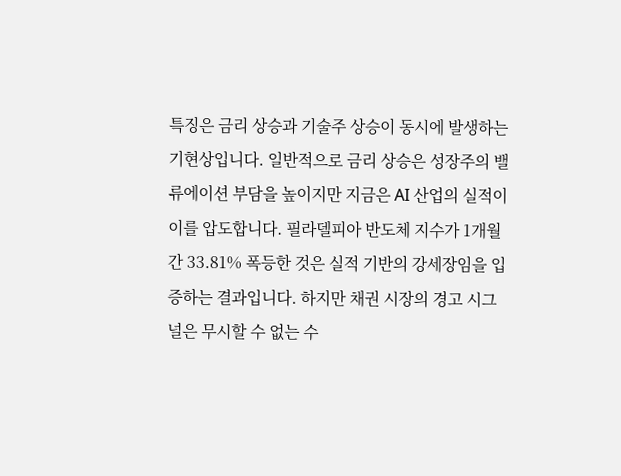특징은 금리 상승과 기술주 상승이 동시에 발생하는 기현상입니다. 일반적으로 금리 상승은 성장주의 밸류에이션 부담을 높이지만 지금은 AI 산업의 실적이 이를 압도합니다. 필라델피아 반도체 지수가 1개월간 33.81% 폭등한 것은 실적 기반의 강세장임을 입증하는 결과입니다. 하지만 채권 시장의 경고 시그널은 무시할 수 없는 수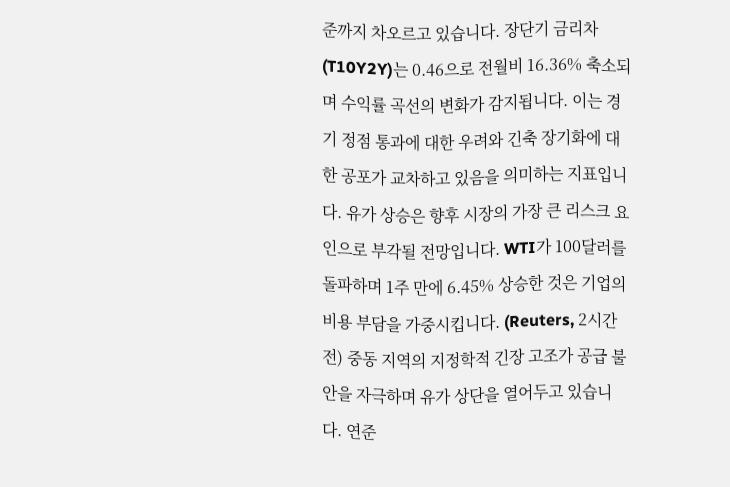준까지 차오르고 있습니다. 장단기 금리차(T10Y2Y)는 0.46으로 전월비 16.36% 축소되며 수익률 곡선의 변화가 감지됩니다. 이는 경기 정점 통과에 대한 우려와 긴축 장기화에 대한 공포가 교차하고 있음을 의미하는 지표입니다. 유가 상승은 향후 시장의 가장 큰 리스크 요인으로 부각될 전망입니다. WTI가 100달러를 돌파하며 1주 만에 6.45% 상승한 것은 기업의 비용 부담을 가중시킵니다. (Reuters, 2시간 전) 중동 지역의 지정학적 긴장 고조가 공급 불안을 자극하며 유가 상단을 열어두고 있습니다. 연준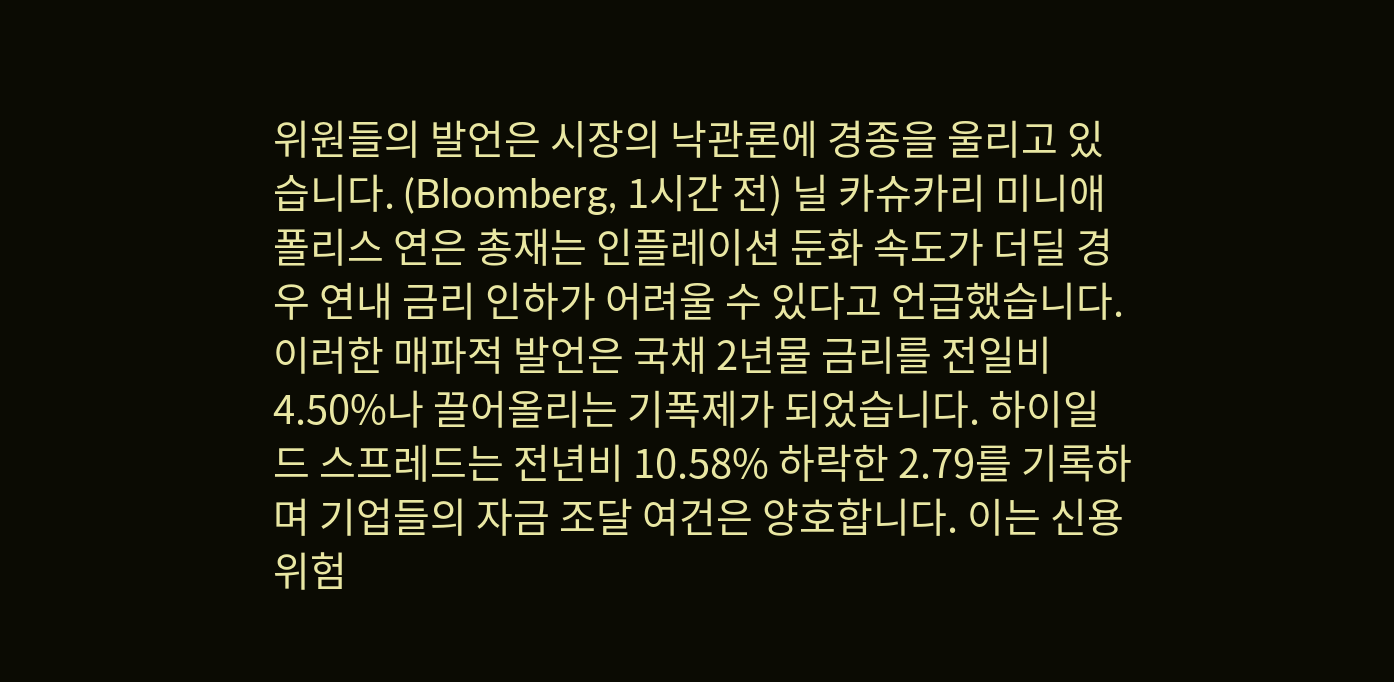위원들의 발언은 시장의 낙관론에 경종을 울리고 있습니다. (Bloomberg, 1시간 전) 닐 카슈카리 미니애폴리스 연은 총재는 인플레이션 둔화 속도가 더딜 경우 연내 금리 인하가 어려울 수 있다고 언급했습니다. 이러한 매파적 발언은 국채 2년물 금리를 전일비 4.50%나 끌어올리는 기폭제가 되었습니다. 하이일드 스프레드는 전년비 10.58% 하락한 2.79를 기록하며 기업들의 자금 조달 여건은 양호합니다. 이는 신용 위험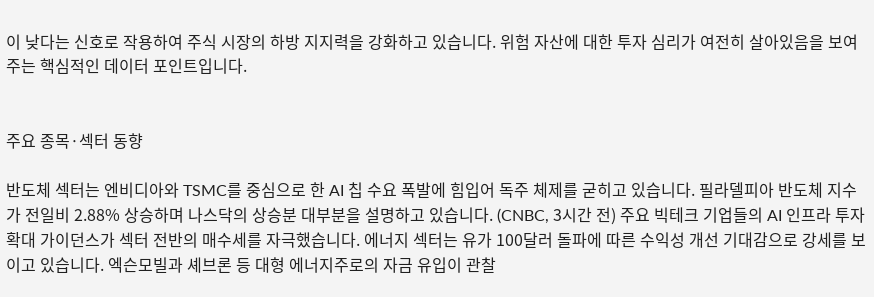이 낮다는 신호로 작용하여 주식 시장의 하방 지지력을 강화하고 있습니다. 위험 자산에 대한 투자 심리가 여전히 살아있음을 보여주는 핵심적인 데이터 포인트입니다.


주요 종목·섹터 동향

반도체 섹터는 엔비디아와 TSMC를 중심으로 한 AI 칩 수요 폭발에 힘입어 독주 체제를 굳히고 있습니다. 필라델피아 반도체 지수가 전일비 2.88% 상승하며 나스닥의 상승분 대부분을 설명하고 있습니다. (CNBC, 3시간 전) 주요 빅테크 기업들의 AI 인프라 투자 확대 가이던스가 섹터 전반의 매수세를 자극했습니다. 에너지 섹터는 유가 100달러 돌파에 따른 수익성 개선 기대감으로 강세를 보이고 있습니다. 엑슨모빌과 셰브론 등 대형 에너지주로의 자금 유입이 관찰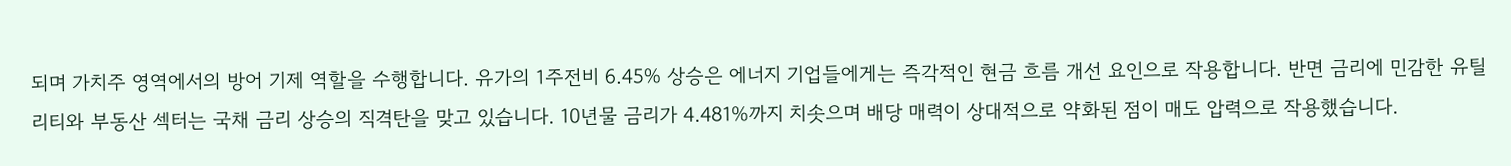되며 가치주 영역에서의 방어 기제 역할을 수행합니다. 유가의 1주전비 6.45% 상승은 에너지 기업들에게는 즉각적인 현금 흐름 개선 요인으로 작용합니다. 반면 금리에 민감한 유틸리티와 부동산 섹터는 국채 금리 상승의 직격탄을 맞고 있습니다. 10년물 금리가 4.481%까지 치솟으며 배당 매력이 상대적으로 약화된 점이 매도 압력으로 작용했습니다.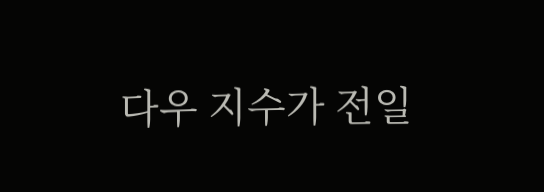다우 지수가 전일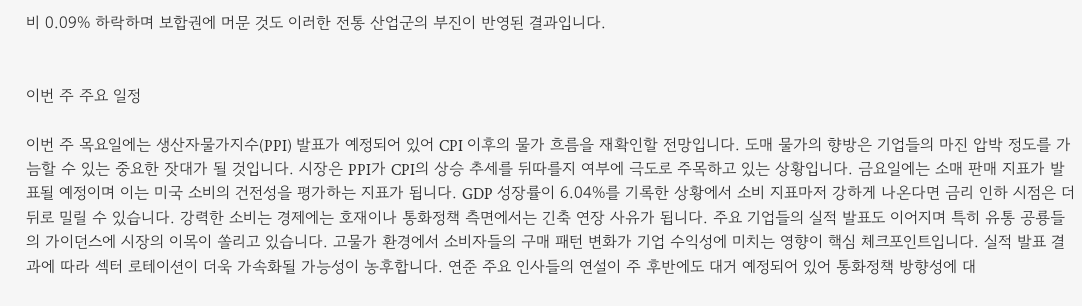비 0.09% 하락하며 보합권에 머문 것도 이러한 전통 산업군의 부진이 반영된 결과입니다.


이번 주 주요 일정

이번 주 목요일에는 생산자물가지수(PPI) 발표가 예정되어 있어 CPI 이후의 물가 흐름을 재확인할 전망입니다. 도매 물가의 향방은 기업들의 마진 압박 정도를 가늠할 수 있는 중요한 잣대가 될 것입니다. 시장은 PPI가 CPI의 상승 추세를 뒤따를지 여부에 극도로 주목하고 있는 상황입니다. 금요일에는 소매 판매 지표가 발표될 예정이며 이는 미국 소비의 건전성을 평가하는 지표가 됩니다. GDP 성장률이 6.04%를 기록한 상황에서 소비 지표마저 강하게 나온다면 금리 인하 시점은 더 뒤로 밀릴 수 있습니다. 강력한 소비는 경제에는 호재이나 통화정책 측면에서는 긴축 연장 사유가 됩니다. 주요 기업들의 실적 발표도 이어지며 특히 유통 공룡들의 가이던스에 시장의 이목이 쏠리고 있습니다. 고물가 환경에서 소비자들의 구매 패턴 변화가 기업 수익성에 미치는 영향이 핵심 체크포인트입니다. 실적 발표 결과에 따라 섹터 로테이션이 더욱 가속화될 가능성이 농후합니다. 연준 주요 인사들의 연설이 주 후반에도 대거 예정되어 있어 통화정책 방향성에 대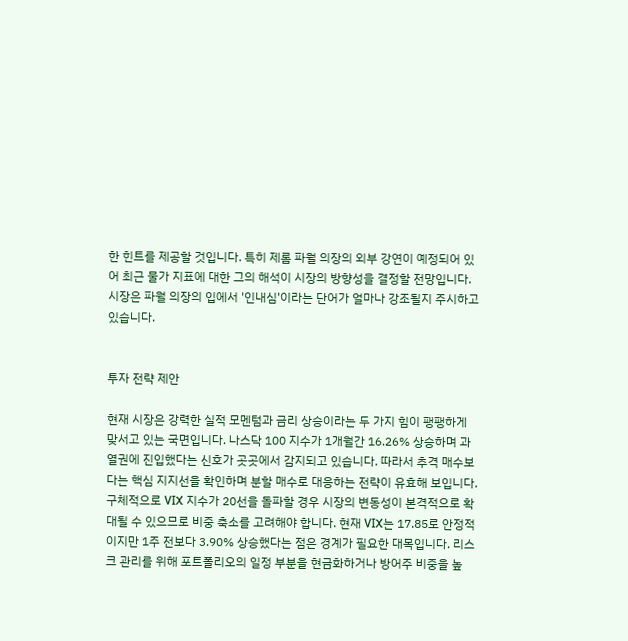한 힌트를 제공할 것입니다. 특히 제롬 파월 의장의 외부 강연이 예정되어 있어 최근 물가 지표에 대한 그의 해석이 시장의 방향성을 결정할 전망입니다. 시장은 파월 의장의 입에서 '인내심'이라는 단어가 얼마나 강조될지 주시하고 있습니다.


투자 전략 제안

현재 시장은 강력한 실적 모멘텀과 금리 상승이라는 두 가지 힘이 팽팽하게 맞서고 있는 국면입니다. 나스닥 100 지수가 1개월간 16.26% 상승하며 과열권에 진입했다는 신호가 곳곳에서 감지되고 있습니다. 따라서 추격 매수보다는 핵심 지지선을 확인하며 분할 매수로 대응하는 전략이 유효해 보입니다. 구체적으로 VIX 지수가 20선을 돌파할 경우 시장의 변동성이 본격적으로 확대될 수 있으므로 비중 축소를 고려해야 합니다. 현재 VIX는 17.85로 안정적이지만 1주 전보다 3.90% 상승했다는 점은 경계가 필요한 대목입니다. 리스크 관리를 위해 포트폴리오의 일정 부분을 현금화하거나 방어주 비중을 높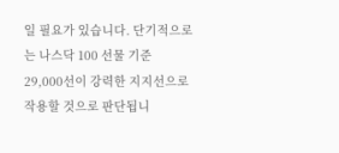일 필요가 있습니다. 단기적으로는 나스닥 100 선물 기준 29,000선이 강력한 지지선으로 작용할 것으로 판단됩니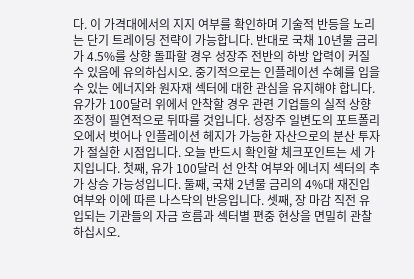다. 이 가격대에서의 지지 여부를 확인하며 기술적 반등을 노리는 단기 트레이딩 전략이 가능합니다. 반대로 국채 10년물 금리가 4.5%를 상향 돌파할 경우 성장주 전반의 하방 압력이 커질 수 있음에 유의하십시오. 중기적으로는 인플레이션 수혜를 입을 수 있는 에너지와 원자재 섹터에 대한 관심을 유지해야 합니다. 유가가 100달러 위에서 안착할 경우 관련 기업들의 실적 상향 조정이 필연적으로 뒤따를 것입니다. 성장주 일변도의 포트폴리오에서 벗어나 인플레이션 헤지가 가능한 자산으로의 분산 투자가 절실한 시점입니다. 오늘 반드시 확인할 체크포인트는 세 가지입니다. 첫째, 유가 100달러 선 안착 여부와 에너지 섹터의 추가 상승 가능성입니다. 둘째, 국채 2년물 금리의 4%대 재진입 여부와 이에 따른 나스닥의 반응입니다. 셋째, 장 마감 직전 유입되는 기관들의 자금 흐름과 섹터별 편중 현상을 면밀히 관찰하십시오.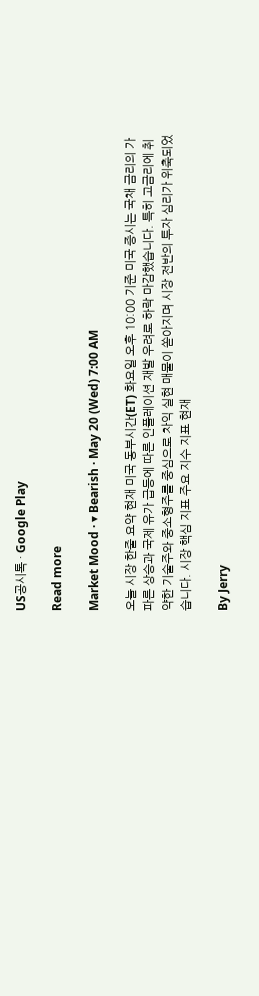US공시톡 · Google Play

Read more

Market Mood · ▾ Bearish · May 20 (Wed) 7:00 AM

오늘 시장 한줄 요약 현재 미국 동부시간(ET) 화요일 오후 10:00 기준 미국 증시는 국채 금리의 가파른 상승과 국제 유가 급등에 따른 인플레이션 재발 우려로 하락 마감했습니다. 특히 고금리에 취약한 기술주와 중소형주를 중심으로 차익 실현 매물이 쏟아지며 시장 전반의 투자 심리가 위축되었습니다. 시장 핵심 지표 주요 지수 지표 현재

By Jerry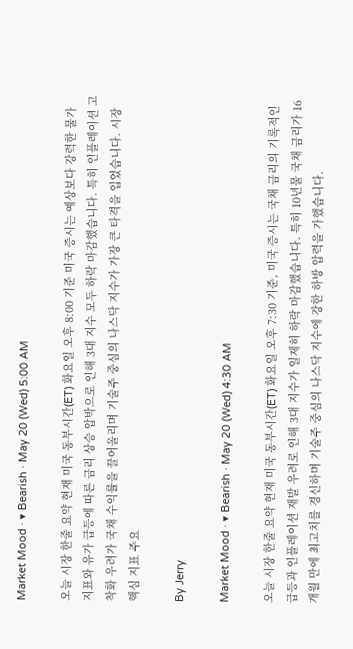Market Mood · ▾ Bearish · May 20 (Wed) 5:00 AM

오늘 시장 한줄 요약 현재 미국 동부시간(ET) 화요일 오후 8:00 기준 미국 증시는 예상보다 강력한 물가 지표와 유가 급등에 따른 금리 상승 압박으로 인해 3대 지수 모두 하락 마감했습니다. 특히 인플레이션 고착화 우려가 국채 수익률을 끌어올리며 기술주 중심의 나스닥 지수가 가장 큰 타격을 입었습니다. 시장 핵심 지표 주요

By Jerry

Market Mood · ▾ Bearish · May 20 (Wed) 4:30 AM

오늘 시장 한줄 요약 현재 미국 동부시간(ET) 화요일 오후 7:30 기준, 미국 증시는 국채 금리의 기록적인 급등과 인플레이션 재발 우려로 인해 3대 지수가 일제히 하락 마감했습니다. 특히 10년물 국채 금리가 16개월 만에 최고치를 경신하며 기술주 중심의 나스닥 지수에 강한 하방 압력을 가했습니다.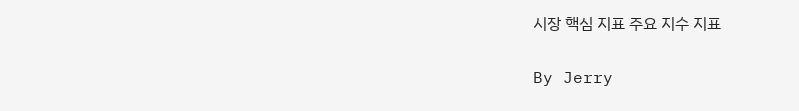시장 핵심 지표 주요 지수 지표

By Jerry